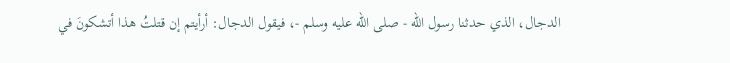الدجال، الذي حدثنا رسول الله - صلى الله عليه وسلم -، فيقول الدجال: أرأيتم إن قتلتُ هذا أتشكونَ في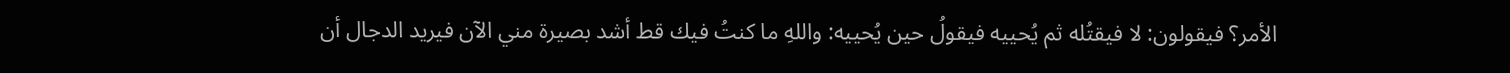الأمر؟ فيقولون: لا فيقتُله ثم يُحييه فيقولُ حين يُحييه: واللهِ ما كنتُ فيك قط أشد بصيرة مني الآن فيريد الدجال أن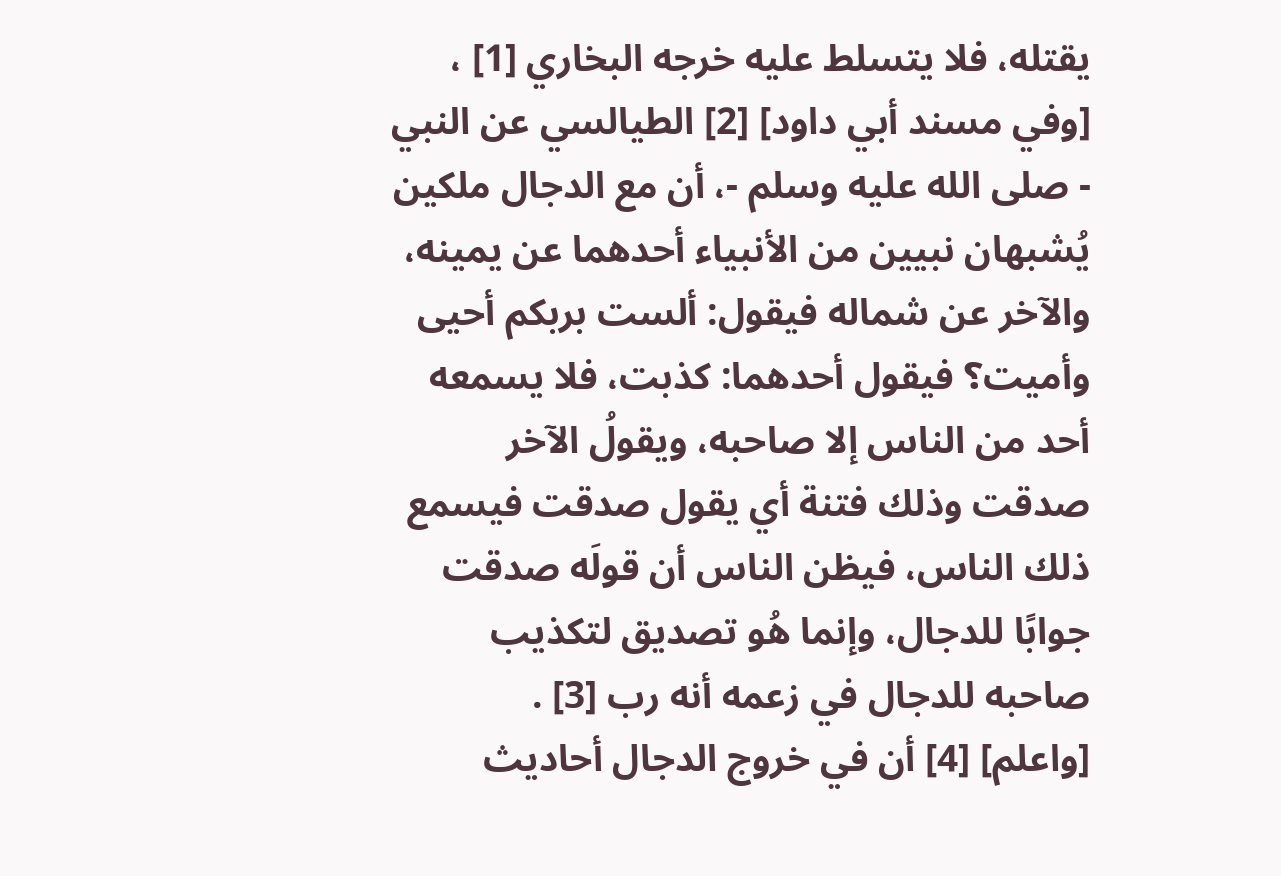يقتله، فلا يتسلط عليه خرجه البخاري [1] ، [وفي مسند أبي داود] [2] الطيالسي عن النبي - صلى الله عليه وسلم -، أن مع الدجال ملكين يُشبهان نبيين من الأنبياء أحدهما عن يمينه، والآخر عن شماله فيقول: ألست بربكم أحيى وأميت؟ فيقول أحدهما: كذبت، فلا يسمعه أحد من الناس إلا صاحبه، ويقولُ الآخر صدقت وذلك فتنة أي يقول صدقت فيسمع ذلك الناس، فيظن الناس أن قولَه صدقت جوابًا للدجال، وإنما هُو تصديق لتكذيب صاحبه للدجال في زعمه أنه رب [3] .
[واعلم] [4] أن في خروج الدجال أحاديث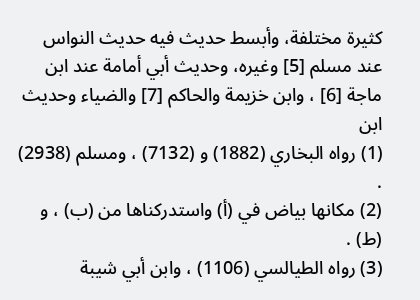كثيرة مختلفة، وأبسط حديث فيه حديث النواس عند مسلم [5] وغيره، وحديث أبي أمامة عند ابن ماجة [6] ، وابن خزيمة والحاكم [7] والضياء وحديث ابن
(1) رواه البخاري (1882) و (7132) ، ومسلم (2938) .
(2) مكانها بياض في (أ) واستدركناها من (ب) ، و (ط) .
(3) رواه الطيالسي (1106) ، وابن أبي شيبة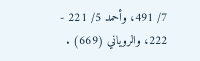7/ 491، وأحمد 5/ 221 - 222، والروياني (669) .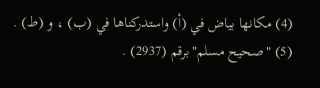(4) مكانها بياض في (أ) واستدركناها في (ب) ، و (ط) .
(5) "صحيح مسلم"برقم (2937) .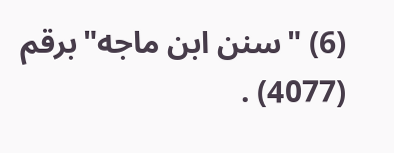(6) "سنن ابن ماجه"برقم (4077) .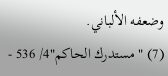وضعفه الألباني.
(7) "مستدرك الحاكم"4/ 536 -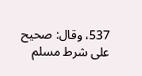537، وقال: صحيح على شرط مسلم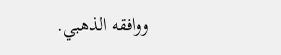ووافقه الذهبي.